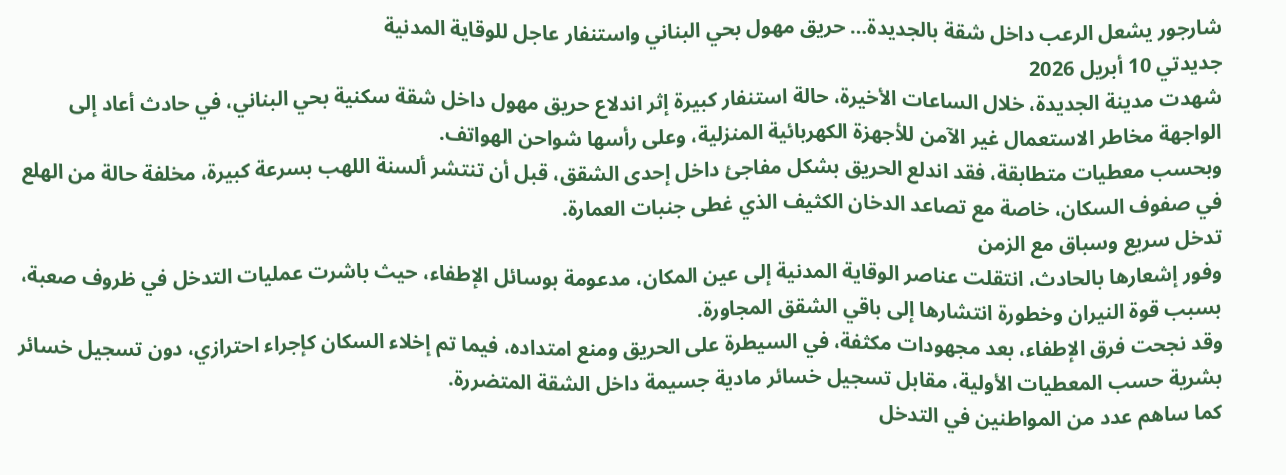شارجور يشعل الرعب داخل شقة بالجديدة… حريق مهول بحي البناني واستنفار عاجل للوقاية المدنية
جديدتي 10 أبريل 2026
شهدت مدينة الجديدة، خلال الساعات الأخيرة، حالة استنفار كبيرة إثر اندلاع حريق مهول داخل شقة سكنية بحي البناني، في حادث أعاد إلى الواجهة مخاطر الاستعمال غير الآمن للأجهزة الكهربائية المنزلية، وعلى رأسها شواحن الهواتف.
وبحسب معطيات متطابقة، فقد اندلع الحريق بشكل مفاجئ داخل إحدى الشقق، قبل أن تنتشر ألسنة اللهب بسرعة كبيرة، مخلفة حالة من الهلع في صفوف السكان، خاصة مع تصاعد الدخان الكثيف الذي غطى جنبات العمارة.
تدخل سريع وسباق مع الزمن
وفور إشعارها بالحادث، انتقلت عناصر الوقاية المدنية إلى عين المكان، مدعومة بوسائل الإطفاء، حيث باشرت عمليات التدخل في ظروف صعبة، بسبب قوة النيران وخطورة انتشارها إلى باقي الشقق المجاورة.
وقد نجحت فرق الإطفاء، بعد مجهودات مكثفة، في السيطرة على الحريق ومنع امتداده، فيما تم إخلاء السكان كإجراء احترازي، دون تسجيل خسائر بشرية حسب المعطيات الأولية، مقابل تسجيل خسائر مادية جسيمة داخل الشقة المتضررة.
كما ساهم عدد من المواطنين في التدخل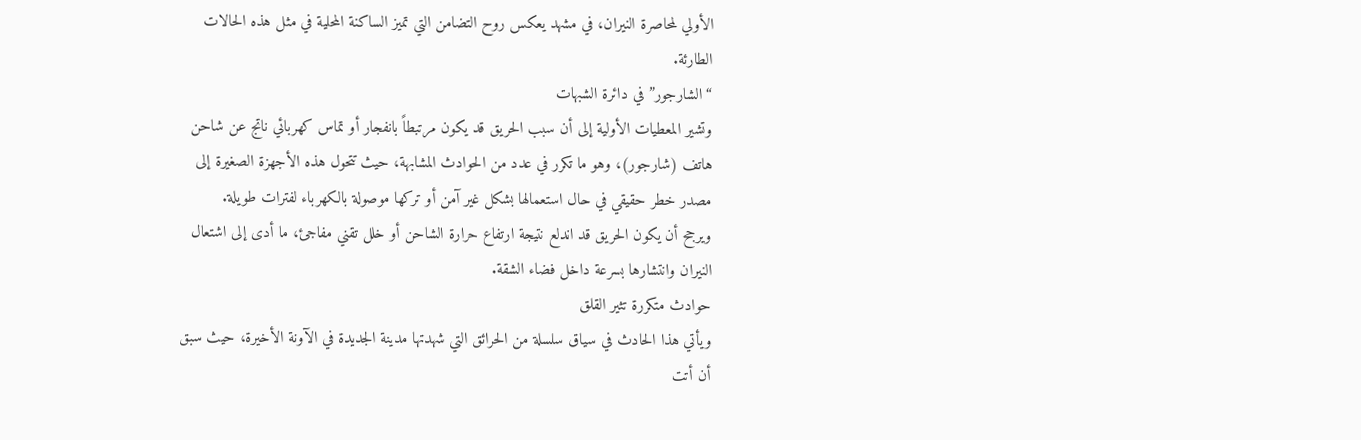الأولي لمحاصرة النيران، في مشهد يعكس روح التضامن التي تميز الساكنة المحلية في مثل هذه الحالات الطارئة.
“الشارجور” في دائرة الشبهات
وتشير المعطيات الأولية إلى أن سبب الحريق قد يكون مرتبطاً بانفجار أو تماس كهربائي ناتج عن شاحن هاتف (شارجور)، وهو ما تكرر في عدد من الحوادث المشابهة، حيث تتحول هذه الأجهزة الصغيرة إلى مصدر خطر حقيقي في حال استعمالها بشكل غير آمن أو تركها موصولة بالكهرباء لفترات طويلة.
ويرجح أن يكون الحريق قد اندلع نتيجة ارتفاع حرارة الشاحن أو خلل تقني مفاجئ، ما أدى إلى اشتعال النيران وانتشارها بسرعة داخل فضاء الشقة.
حوادث متكررة تثير القلق
ويأتي هذا الحادث في سياق سلسلة من الحرائق التي شهدتها مدينة الجديدة في الآونة الأخيرة، حيث سبق أن أتت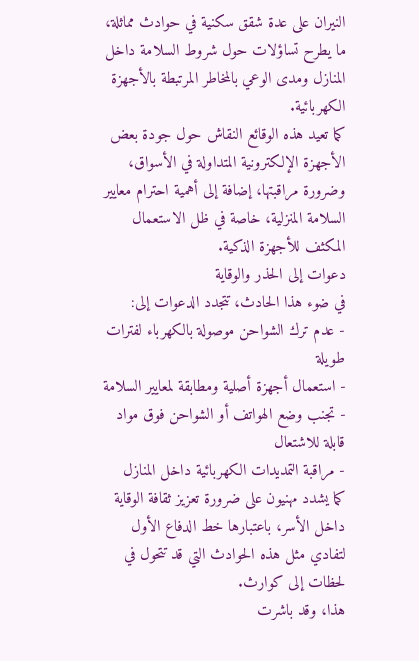النيران على عدة شقق سكنية في حوادث مماثلة، ما يطرح تساؤلات حول شروط السلامة داخل المنازل ومدى الوعي بالمخاطر المرتبطة بالأجهزة الكهربائية.
كما تعيد هذه الوقائع النقاش حول جودة بعض الأجهزة الإلكترونية المتداولة في الأسواق، وضرورة مراقبتها، إضافة إلى أهمية احترام معايير السلامة المنزلية، خاصة في ظل الاستعمال المكثف للأجهزة الذكية.
دعوات إلى الحذر والوقاية
في ضوء هذا الحادث، تتجدد الدعوات إلى:
- عدم ترك الشواحن موصولة بالكهرباء لفترات طويلة
- استعمال أجهزة أصلية ومطابقة لمعايير السلامة
- تجنب وضع الهواتف أو الشواحن فوق مواد قابلة للاشتعال
- مراقبة التمديدات الكهربائية داخل المنازل
كما يشدد مهنيون على ضرورة تعزيز ثقافة الوقاية داخل الأسر، باعتبارها خط الدفاع الأول لتفادي مثل هذه الحوادث التي قد تتحول في لحظات إلى كوارث.
هذا، وقد باشرت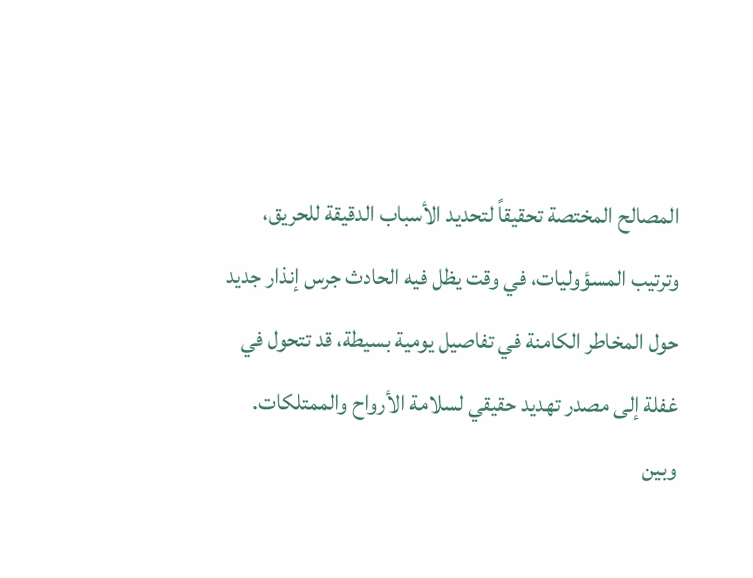المصالح المختصة تحقيقاً لتحديد الأسباب الدقيقة للحريق، وترتيب المسؤوليات، في وقت يظل فيه الحادث جرس إنذار جديد حول المخاطر الكامنة في تفاصيل يومية بسيطة، قد تتحول في غفلة إلى مصدر تهديد حقيقي لسلامة الأرواح والممتلكات.
وبين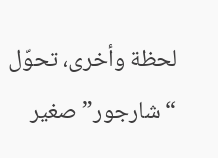لحظة وأخرى، تحوّل “شارجور” صغير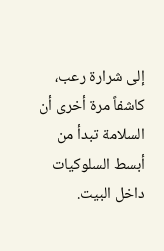إلى شرارة رعب، كاشفاً مرة أخرى أن السلامة تبدأ من أبسط السلوكيات داخل البيت.